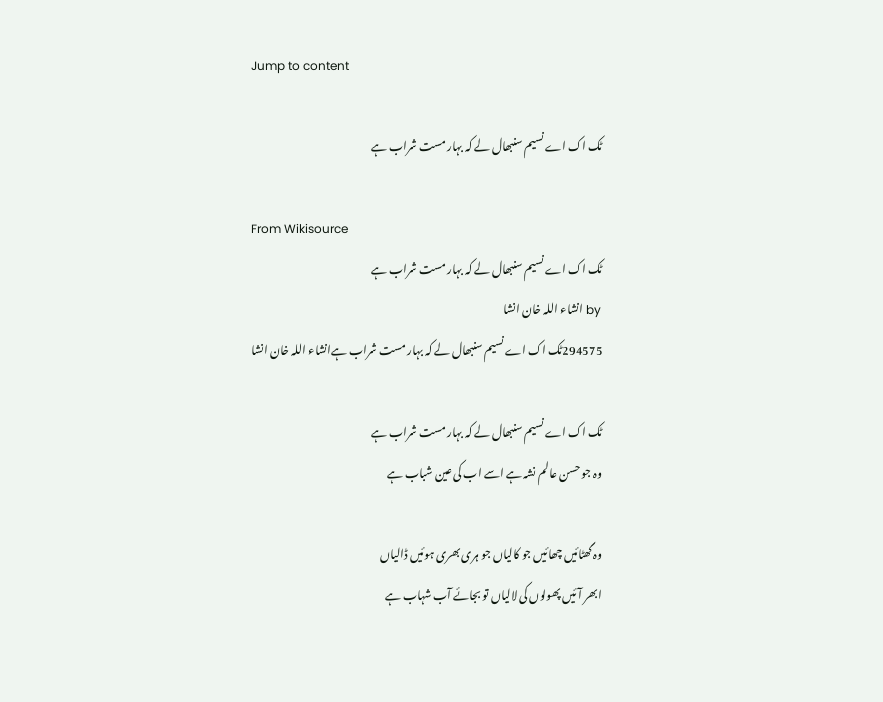Jump to content

ٹک اک اے نسیم سنبھال لے کہ بہار مست شراب ہے

From Wikisource
ٹک اک اے نسیم سنبھال لے کہ بہار مست شراب ہے
by انشاء اللہ خان انشا
294575ٹک اک اے نسیم سنبھال لے کہ بہار مست شراب ہےانشاء اللہ خان انشا

ٹک اک اے نسیم سنبھال لے کہ بہار مست شراب ہے
وہ جو حسن عالم نشہ ہے اسے اب کی عین شباب ہے

وہ گھٹائیں چھائیں جو کالیاں جو ہری بھری ہوئیں ڈالیاں
ابھر آئیں پھولوں کی لالیاں تو بجائے آب شہاب ہے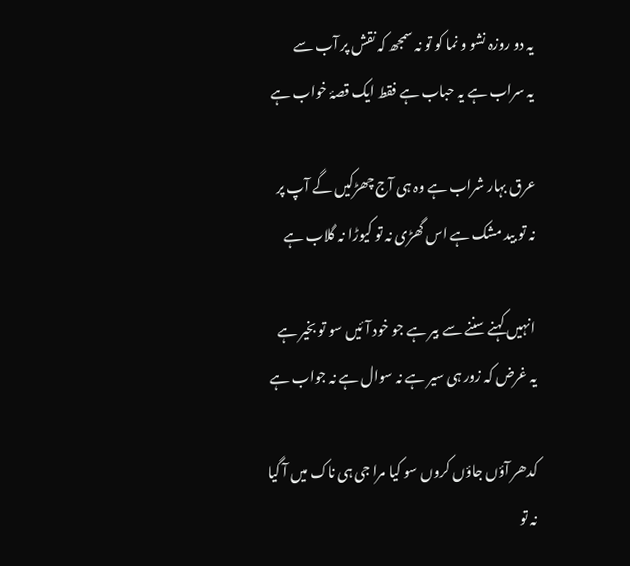یہ دو روزہ نشو و نما کو تو نہ سمجھ کہ نقش پر آب سے
یہ سراب ہے یہ حباب ہے فقط ایک قصۂ خواب ہے

عرق بہار شراب ہے وہ ہی آج چھڑکیں گے آپ پر
نہ تو بید مشک ہے اس گھڑی نہ تو کیوڑا نہ گلاب ہے

انہیں کہنے سننے سے بیر ہے جو خود آئیں سو تو بخیر ہے
یہ غرض کہ زور ہی سیر ہے نہ سوال ہے نہ جواب ہے

کدھر آؤں جاؤں کروں سو کیا مرا جی ہی ناک میں آ گیا
نہ تو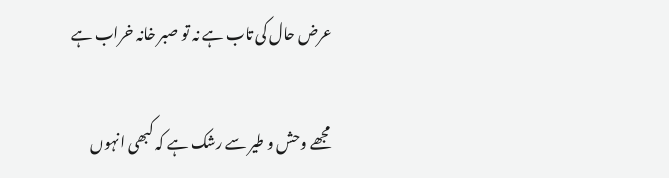عرض حال کی تاب ہے نہ تو صبر خانہ خراب ہے

مجھے وحش و طیر سے رشک ہے کہ کبھی انہوں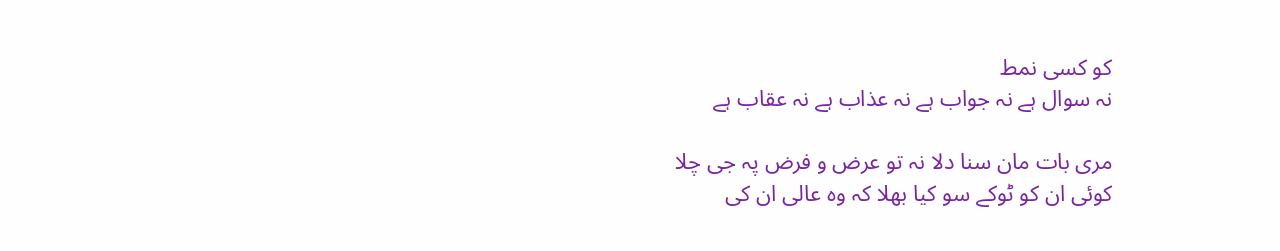کو کسی نمط
نہ سوال ہے نہ جواب ہے نہ عذاب ہے نہ عقاب ہے

مری بات مان سنا دلا نہ تو عرض و فرض پہ جی چلا
کوئی ان کو ٹوکے سو کیا بھلا کہ وہ عالی ان کی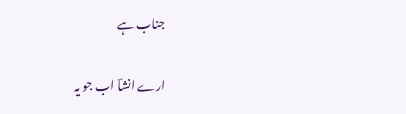جناب ہے

ارے انشاؔ اب جو یہ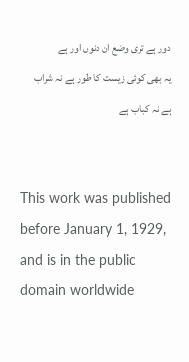دور ہے تری وضع ان دنوں اور ہے
یہ بھی کوئی زیست کا طور ہے نہ شراب ہے نہ کباب ہے


This work was published before January 1, 1929, and is in the public domain worldwide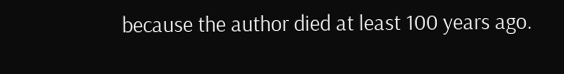because the author died at least 100 years ago.